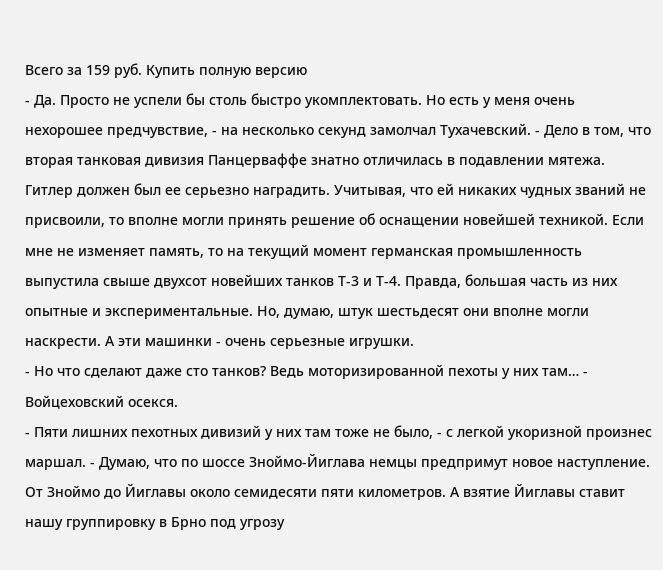Всего за 159 руб. Купить полную версию
- Да. Просто не успели бы столь быстро укомплектовать. Но есть у меня очень нехорошее предчувствие, - на несколько секунд замолчал Тухачевский. - Дело в том, что вторая танковая дивизия Панцерваффе знатно отличилась в подавлении мятежа. Гитлер должен был ее серьезно наградить. Учитывая, что ей никаких чудных званий не присвоили, то вполне могли принять решение об оснащении новейшей техникой. Если мне не изменяет память, то на текущий момент германская промышленность выпустила свыше двухсот новейших танков Т-3 и Т-4. Правда, большая часть из них опытные и экспериментальные. Но, думаю, штук шестьдесят они вполне могли наскрести. А эти машинки - очень серьезные игрушки.
- Но что сделают даже сто танков? Ведь моторизированной пехоты у них там… - Войцеховский осекся.
- Пяти лишних пехотных дивизий у них там тоже не было, - с легкой укоризной произнес маршал. - Думаю, что по шоссе Зноймо-Йиглава немцы предпримут новое наступление. От Зноймо до Йиглавы около семидесяти пяти километров. А взятие Йиглавы ставит нашу группировку в Брно под угрозу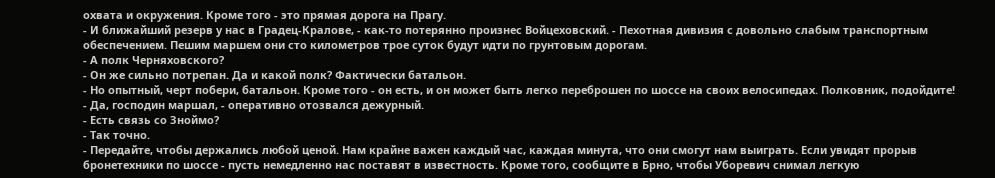охвата и окружения. Кроме того - это прямая дорога на Прагу.
- И ближайший резерв у нас в Градец-Кралове, - как-то потерянно произнес Войцеховский. - Пехотная дивизия с довольно слабым транспортным обеспечением. Пешим маршем они сто километров трое суток будут идти по грунтовым дорогам.
- А полк Черняховского?
- Он же сильно потрепан. Да и какой полк? Фактически батальон.
- Но опытный, черт побери, батальон. Кроме того - он есть, и он может быть легко переброшен по шоссе на своих велосипедах. Полковник, подойдите!
- Да, господин маршал, - оперативно отозвался дежурный.
- Есть связь со Зноймо?
- Так точно.
- Передайте, чтобы держались любой ценой. Нам крайне важен каждый час, каждая минута, что они смогут нам выиграть. Если увидят прорыв бронетехники по шоссе - пусть немедленно нас поставят в известность. Кроме того, сообщите в Брно, чтобы Уборевич снимал легкую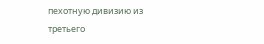пехотную дивизию из третьего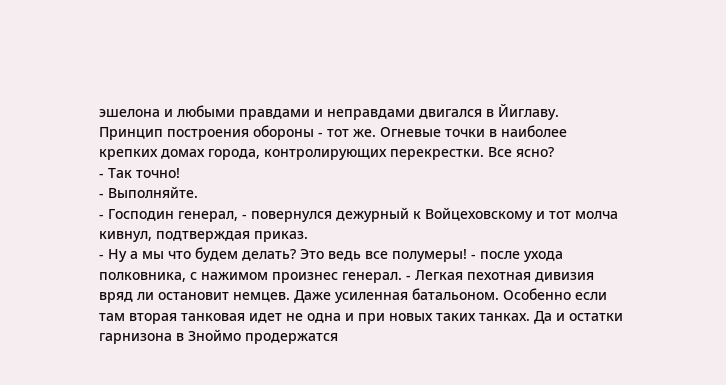эшелона и любыми правдами и неправдами двигался в Йиглаву. Принцип построения обороны - тот же. Огневые точки в наиболее крепких домах города, контролирующих перекрестки. Все ясно?
- Так точно!
- Выполняйте.
- Господин генерал, - повернулся дежурный к Войцеховскому и тот молча кивнул, подтверждая приказ.
- Ну а мы что будем делать? Это ведь все полумеры! - после ухода полковника, с нажимом произнес генерал. - Легкая пехотная дивизия вряд ли остановит немцев. Даже усиленная батальоном. Особенно если там вторая танковая идет не одна и при новых таких танках. Да и остатки гарнизона в Зноймо продержатся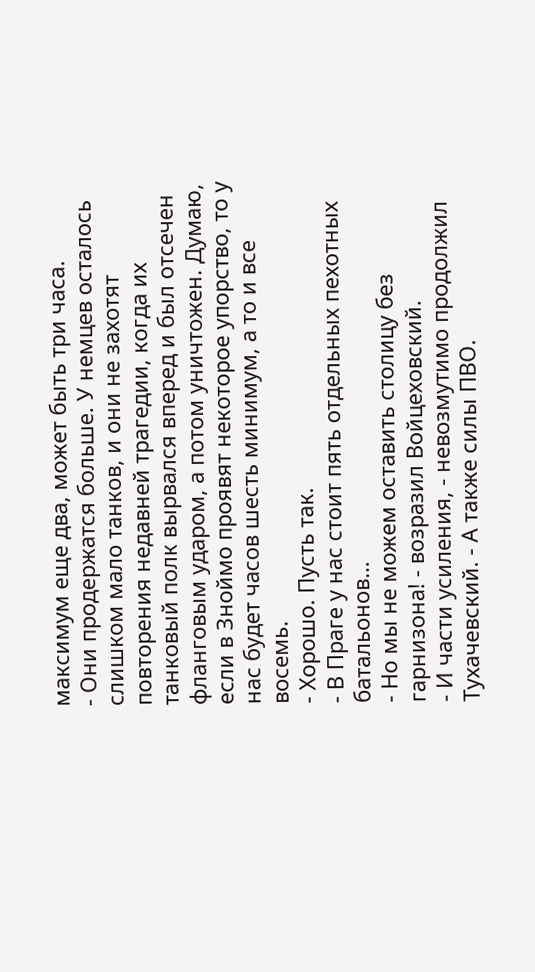максимум еще два, может быть три часа.
- Они продержатся больше. У немцев осталось слишком мало танков, и они не захотят повторения недавней трагедии, когда их танковый полк вырвался вперед и был отсечен фланговым ударом, а потом уничтожен. Думаю, если в Зноймо проявят некоторое упорство, то у нас будет часов шесть минимум, а то и все восемь.
- Хорошо. Пусть так.
- В Праге у нас стоит пять отдельных пехотных батальонов…
- Но мы не можем оставить столицу без гарнизона! - возразил Войцеховский.
- И части усиления, - невозмутимо продолжил Тухачевский. - А также силы ПВО.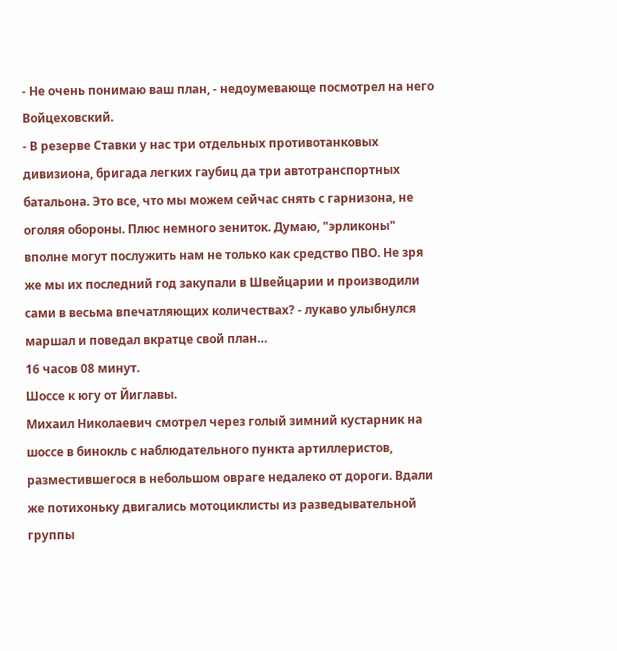- Не очень понимаю ваш план, - недоумевающе посмотрел на него Войцеховский.
- В резерве Ставки у нас три отдельных противотанковых дивизиона, бригада легких гаубиц да три автотранспортных батальона. Это все, что мы можем сейчас снять с гарнизона, не оголяя обороны. Плюс немного зениток. Думаю, "эрликоны" вполне могут послужить нам не только как средство ПВО. Не зря же мы их последний год закупали в Швейцарии и производили сами в весьма впечатляющих количествах? - лукаво улыбнулся маршал и поведал вкратце свой план…
16 часов 08 минут.
Шоссе к югу от Йиглавы.
Михаил Николаевич смотрел через голый зимний кустарник на шоссе в бинокль с наблюдательного пункта артиллеристов, разместившегося в небольшом овраге недалеко от дороги. Вдали же потихоньку двигались мотоциклисты из разведывательной группы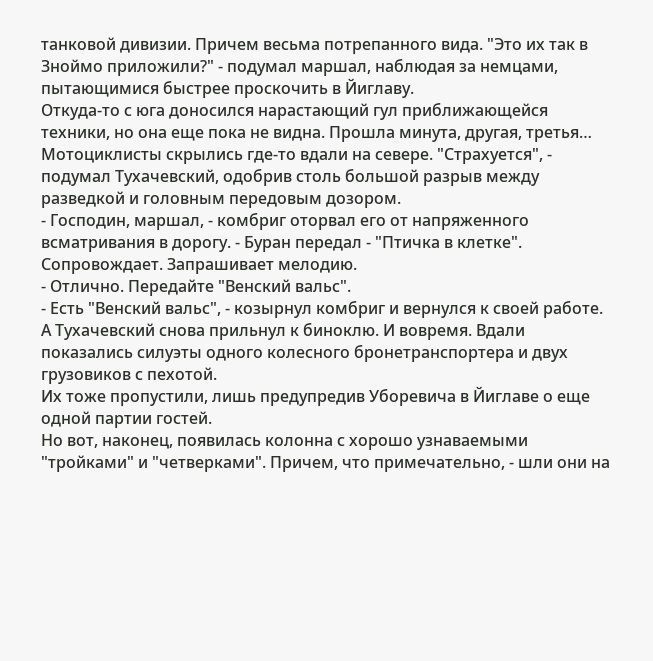танковой дивизии. Причем весьма потрепанного вида. "Это их так в Зноймо приложили?" - подумал маршал, наблюдая за немцами, пытающимися быстрее проскочить в Йиглаву.
Откуда-то с юга доносился нарастающий гул приближающейся техники, но она еще пока не видна. Прошла минута, другая, третья… Мотоциклисты скрылись где-то вдали на севере. "Страхуется", - подумал Тухачевский, одобрив столь большой разрыв между разведкой и головным передовым дозором.
- Господин, маршал, - комбриг оторвал его от напряженного всматривания в дорогу. - Буран передал - "Птичка в клетке". Сопровождает. Запрашивает мелодию.
- Отлично. Передайте "Венский вальс".
- Есть "Венский вальс", - козырнул комбриг и вернулся к своей работе. А Тухачевский снова прильнул к биноклю. И вовремя. Вдали показались силуэты одного колесного бронетранспортера и двух грузовиков с пехотой.
Их тоже пропустили, лишь предупредив Уборевича в Йиглаве о еще одной партии гостей.
Но вот, наконец, появилась колонна с хорошо узнаваемыми "тройками" и "четверками". Причем, что примечательно, - шли они на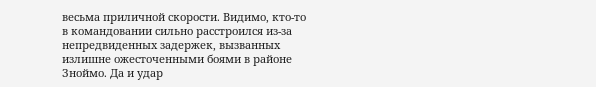весьма приличной скорости. Видимо, кто-то в командовании сильно расстроился из-за непредвиденных задержек, вызванных излишне ожесточенными боями в районе Зноймо. Да и удар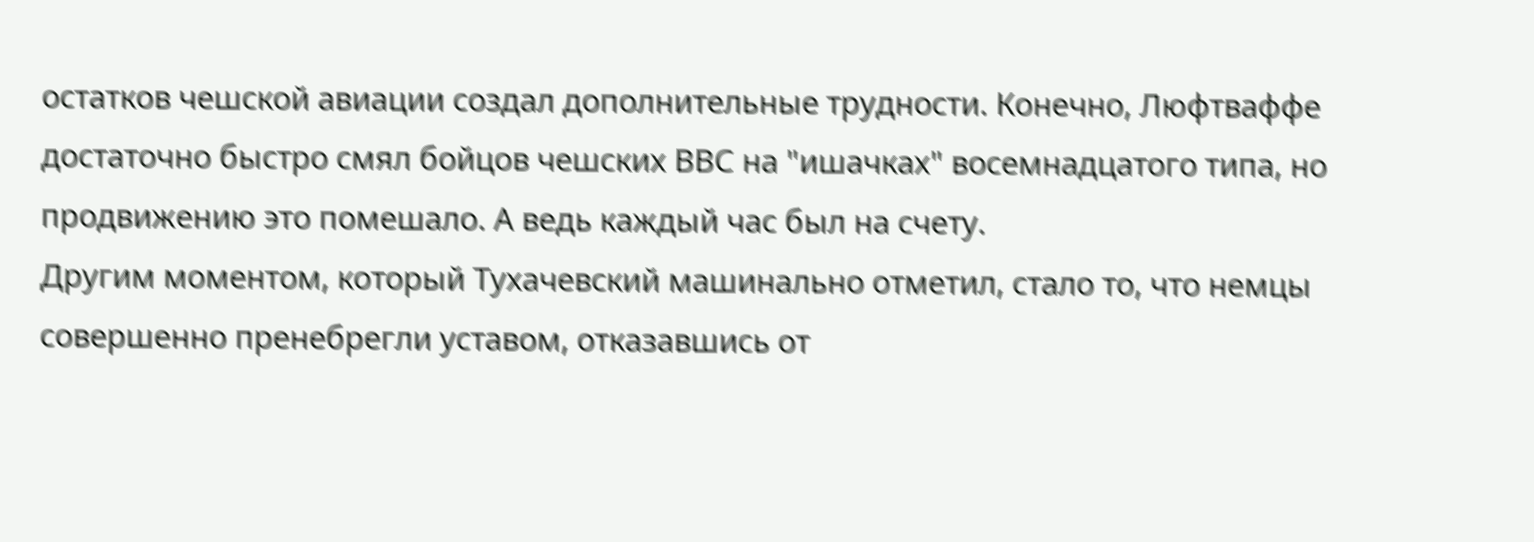остатков чешской авиации создал дополнительные трудности. Конечно, Люфтваффе достаточно быстро смял бойцов чешских ВВС на "ишачках" восемнадцатого типа, но продвижению это помешало. А ведь каждый час был на счету.
Другим моментом, который Тухачевский машинально отметил, стало то, что немцы совершенно пренебрегли уставом, отказавшись от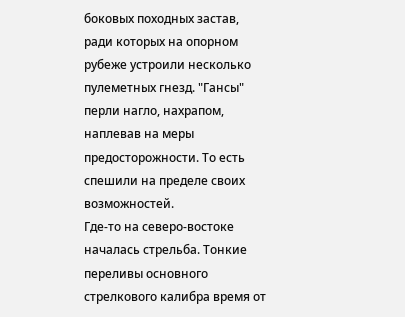боковых походных застав, ради которых на опорном рубеже устроили несколько пулеметных гнезд. "Гансы" перли нагло, нахрапом, наплевав на меры предосторожности. То есть спешили на пределе своих возможностей.
Где-то на северо-востоке началась стрельба. Тонкие переливы основного стрелкового калибра время от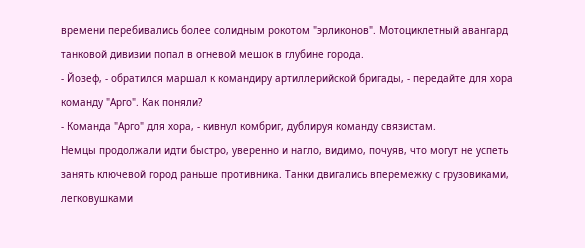времени перебивались более солидным рокотом "эрликонов". Мотоциклетный авангард танковой дивизии попал в огневой мешок в глубине города.
- Йозеф, - обратился маршал к командиру артиллерийской бригады, - передайте для хора команду "Арго". Как поняли?
- Команда "Арго" для хора, - кивнул комбриг, дублируя команду связистам.
Немцы продолжали идти быстро, уверенно и нагло, видимо, почуяв, что могут не успеть занять ключевой город раньше противника. Танки двигались вперемежку с грузовиками, легковушками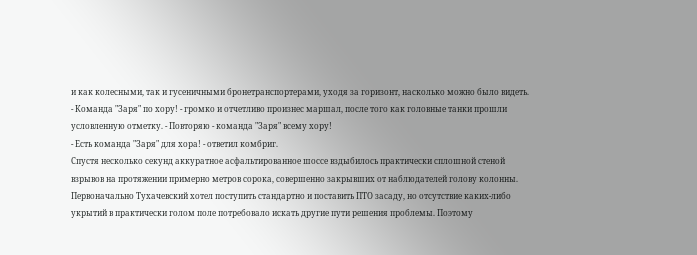и как колесными, так и гусеничными бронетранспортерами, уходя за горизонт, насколько можно было видеть.
- Команда "Заря" по хору! - громко и отчетливо произнес маршал, после того как головные танки прошли условленную отметку. - Повторяю - команда "Заря" всему хору!
- Есть команда "Заря" для хора! - ответил комбриг.
Спустя несколько секунд аккуратное асфальтированное шоссе вздыбилось практически сплошной стеной взрывов на протяжении примерно метров сорока, совершенно закрывших от наблюдателей голову колонны.
Первоначально Тухачевский хотел поступить стандартно и поставить ПТО засаду, но отсутствие каких-либо укрытий в практически голом поле потребовало искать другие пути решения проблемы. Поэтому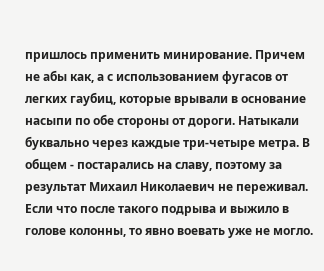пришлось применить минирование. Причем не абы как, а с использованием фугасов от легких гаубиц, которые врывали в основание насыпи по обе стороны от дороги. Натыкали буквально через каждые три-четыре метра. В общем - постарались на славу, поэтому за результат Михаил Николаевич не переживал. Если что после такого подрыва и выжило в голове колонны, то явно воевать уже не могло.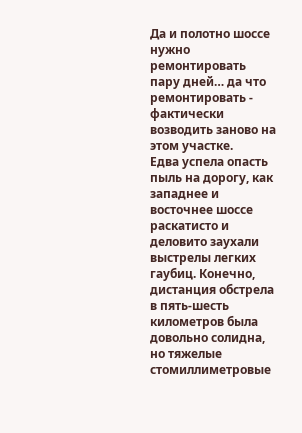Да и полотно шоссе нужно ремонтировать пару дней… да что ремонтировать - фактически возводить заново на этом участке.
Едва успела опасть пыль на дорогу, как западнее и восточнее шоссе раскатисто и деловито заухали выстрелы легких гаубиц. Конечно, дистанция обстрела в пять-шесть километров была довольно солидна, но тяжелые стомиллиметровые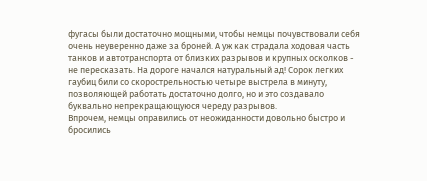фугасы были достаточно мощными, чтобы немцы почувствовали себя очень неуверенно даже за броней. А уж как страдала ходовая часть танков и автотранспорта от близких разрывов и крупных осколков - не пересказать. На дороге начался натуральный ад! Сорок легких гаубиц били со скорострельностью четыре выстрела в минуту, позволяющей работать достаточно долго, но и это создавало буквально непрекращающуюся череду разрывов.
Впрочем, немцы оправились от неожиданности довольно быстро и бросились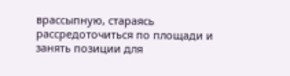врассыпную, стараясь рассредоточиться по площади и занять позиции для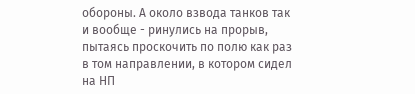обороны. А около взвода танков так и вообще - ринулись на прорыв, пытаясь проскочить по полю как раз в том направлении, в котором сидел на НП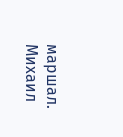маршал.
Михаил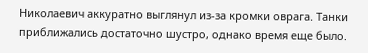Николаевич аккуратно выглянул из-за кромки оврага. Танки приближались достаточно шустро, однако время еще было.